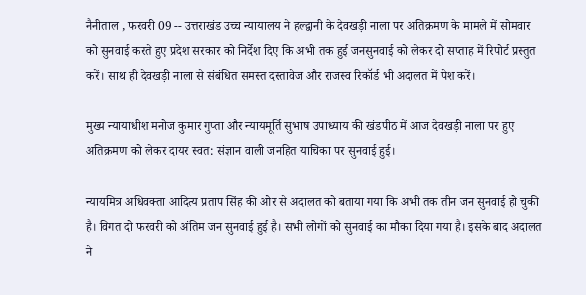नैनीताल , फरवरी 09 -- उत्तराखंड उच्च न्यायालय ने हल्द्वानी के देवखड़ी नाला पर अतिक्रमण के मामले में सोमवार को सुनवाई करते हुए प्रदेश सरकार को निर्देश दिए कि अभी तक हुई जनसुनवाई को लेकर दो सप्ताह में रिपोर्ट प्रस्तुत करें। साथ ही देवखड़ी नाला से संबंधित समस्त दस्तावेज और राजस्व रिकॉर्ड भी अदालत में पेश करें।

मुख्य न्यायाधीश मनोज कुमार गुप्ता और न्यायमूर्ति सुभाष उपाध्याय की खंडपीठ में आज देवखड़ी नाला पर हुए अतिक्रमण को लेकर दायर स्वत: संज्ञान वाली जनहित याचिका पर सुनवाई हुई।

न्यायमित्र अधिवक्ता आदित्य प्रताप सिंह की ओर से अदालत को बताया गया कि अभी तक तीन जन सुनवाई हो चुकी है। विगत दो फरवरी को अंतिम जन सुनवाई हुई है। सभी लोगों को सुनवाई का मौका दिया गया है। इसके बाद अदालत ने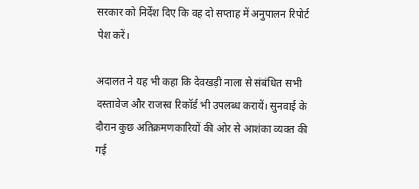सरकार को निर्देश दिए कि वह दो सप्ताह में अनुपालन रिपोर्ट पेश करें।

अदालत ने यह भी कहा कि देवखड़ी नाला से संबंधित सभी दस्तावेज और राजस्व रिकॉर्ड भी उपलब्ध करायें। सुनवाई के दौरान कुछ अतिक्रमणकारियों की ओर से आशंका व्यक्त की गई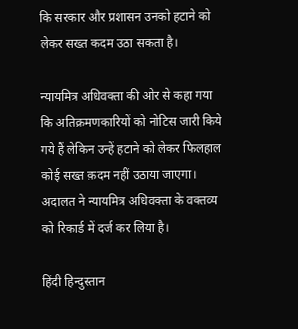कि सरकार और प्रशासन उनको हटाने को लेकर सख्त कदम उठा सकता है।

न्यायमित्र अधिवक्ता की ओर से कहा गया कि अतिक्रमणकारियों को नोटिस जारी किये गये हैं लेकिन उन्हें हटाने को लेकर फिलहाल कोई सख्त क़दम नहीं उठाया जाएगा। अदालत ने न्यायमित्र अधिवक्ता के वक्तव्य को रिकार्ड में दर्ज कर लिया है।

हिंदी हिन्दुस्तान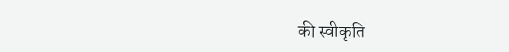की स्वीकृति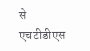से एचटीडीएस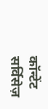कॉन्टेंट सर्विसेज़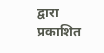द्वारा प्रकाशित